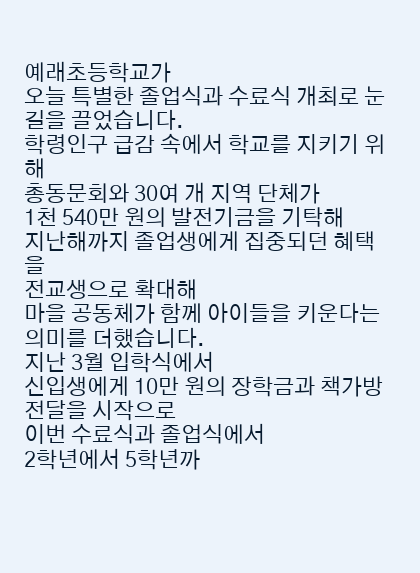예래초등학교가
오늘 특별한 졸업식과 수료식 개최로 눈길을 끌었습니다.
학령인구 급감 속에서 학교를 지키기 위해
총동문회와 30여 개 지역 단체가
1천 540만 원의 발전기금을 기탁해
지난해까지 졸업생에게 집중되던 혜택을
전교생으로 확대해
마을 공동체가 함께 아이들을 키운다는 의미를 더했습니다.
지난 3월 입학식에서
신입생에게 10만 원의 장학금과 책가방 전달을 시작으로
이번 수료식과 졸업식에서
2학년에서 5학년까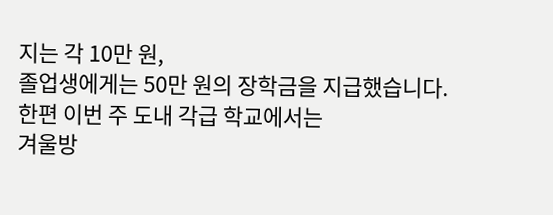지는 각 10만 원,
졸업생에게는 50만 원의 장학금을 지급했습니다.
한편 이번 주 도내 각급 학교에서는
겨울방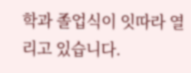학과 졸업식이 잇따라 열리고 있습니다.